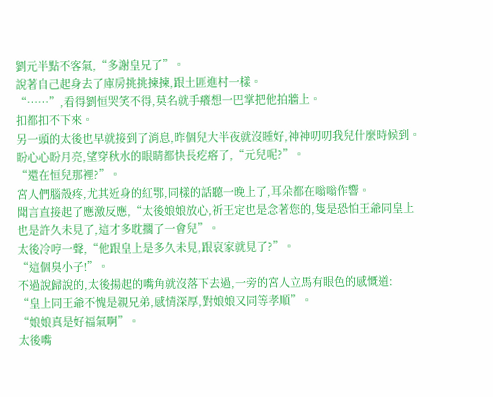劉元半點不客氣,“多謝皇兄了”。
說著自己起身去了庫房挑挑揀揀,跟土匪進村一樣。
“……”,看得劉恒哭笑不得,莫名就手癢想一巴掌把他拍牆上。
扣都扣不下來。
另一頭的太後也早就接到了消息,昨個兒大半夜就沒睡好,神神叨叨我兒什麼時候到。
盼心心盼月亮,望穿秋水的眼睛都快長疙瘩了,“元兒呢?”。
“還在恒兒那裡?”。
宮人們腦殼疼,尤其近身的紅鄂,同樣的話聽一晚上了,耳朵都在嗡嗡作響。
聞言直接起了應激反應,“太後娘娘放心,祈王定也是念著您的,隻是恐怕王爺同皇上也是許久未見了,這才多耽擱了一會兒”。
太後冷哼一聲,“他跟皇上是多久未見,跟哀家就見了?”。
“這個臭小子!”。
不過說歸說的,太後揚起的嘴角就沒落下去過,一旁的宮人立馬有眼色的感慨道:
“皇上同王爺不愧是親兄弟,感情深厚,對娘娘又同等孝順”。
“娘娘真是好福氣啊”。
太後嘴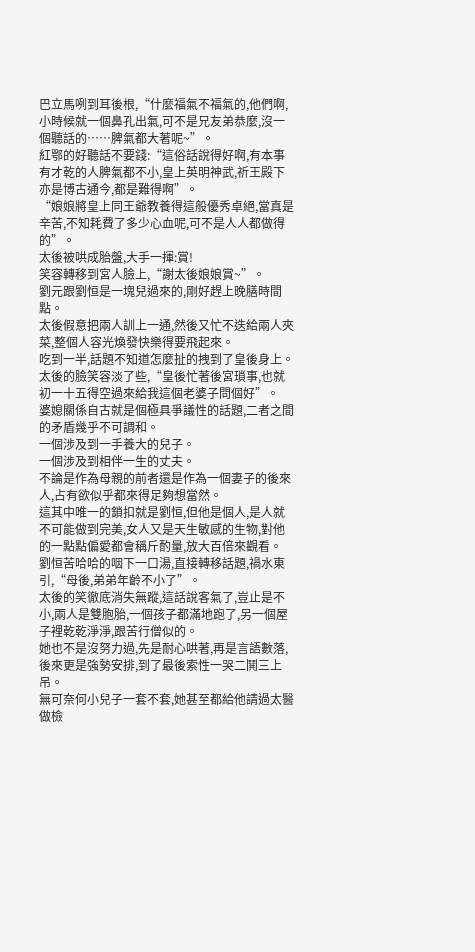巴立馬咧到耳後根,“什麼福氣不福氣的,他們啊,小時候就一個鼻孔出氣,可不是兄友弟恭麼,沒一個聽話的……脾氣都大著呢~”。
紅鄂的好聽話不要錢:“這俗話說得好啊,有本事有才乾的人脾氣都不小,皇上英明神武,祈王殿下亦是博古通今,都是難得啊”。
“娘娘將皇上同王爺教養得這般優秀卓絕,當真是辛苦,不知耗費了多少心血呢,可不是人人都做得的”。
太後被哄成胎盤,大手一揮:賞!
笑容轉移到宮人臉上,“謝太後娘娘賞~”。
劉元跟劉恒是一塊兒過來的,剛好趕上晚膳時間點。
太後假意把兩人訓上一通,然後又忙不迭給兩人夾菜,整個人容光煥發快樂得要飛起來。
吃到一半,話題不知道怎麼扯的拽到了皇後身上。
太後的臉笑容淡了些,“皇後忙著後宮瑣事,也就初一十五得空過來給我這個老婆子問個好”。
婆媳關係自古就是個極具爭議性的話題,二者之間的矛盾幾乎不可調和。
一個涉及到一手養大的兒子。
一個涉及到相伴一生的丈夫。
不論是作為母親的前者還是作為一個妻子的後來人,占有欲似乎都來得足夠想當然。
這其中唯一的鎖扣就是劉恒,但他是個人,是人就不可能做到完美,女人又是天生敏感的生物,對他的一點點偏愛都會稱斤酌量,放大百倍來觀看。
劉恒苦哈哈的咽下一口湯,直接轉移話題,禍水東引,“母後,弟弟年齡不小了”。
太後的笑徹底消失無蹤,這話說客氣了,豈止是不小,兩人是雙胞胎,一個孩子都滿地跑了,另一個屋子裡乾乾淨淨,跟苦行僧似的。
她也不是沒努力過,先是耐心哄著,再是言語數落,後來更是強勢安排,到了最後索性一哭二鬨三上吊。
無可奈何小兒子一套不套,她甚至都給他請過太醫做檢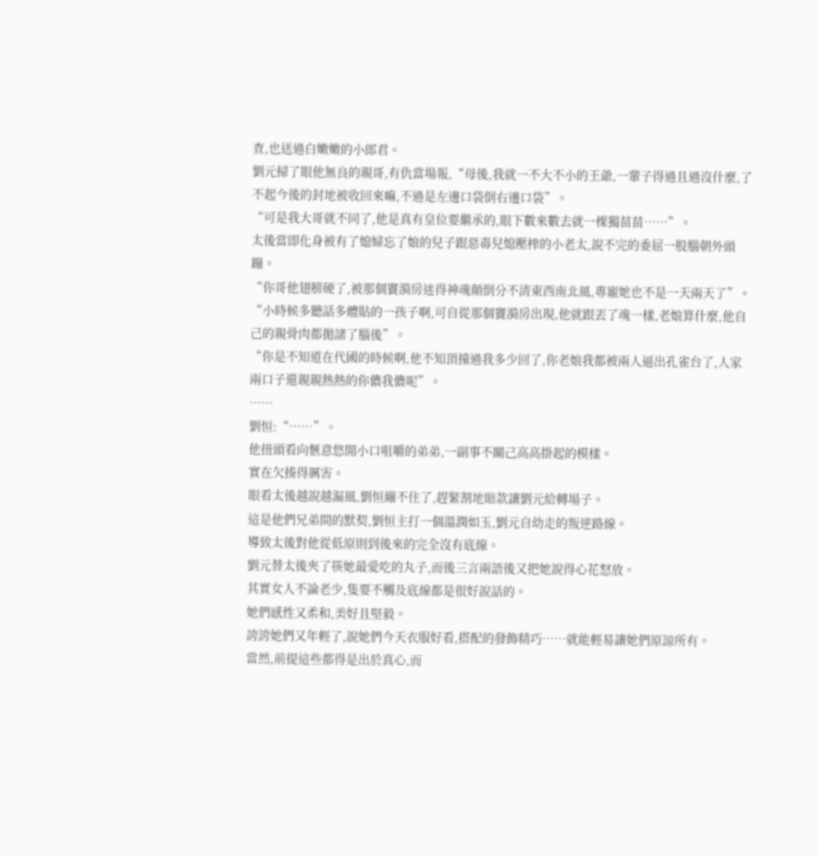查,也送過白嫩嫩的小郎君。
劉元掃了眼他無良的親哥,有仇當場報,“母後,我就一不大不小的王爺,一輩子得過且過沒什麼,了不起今後的封地被收回來嘛,不過是左邊口袋倒右邊口袋”。
“可是我大哥就不同了,他是真有皇位要繼承的,眼下數來數去就一棵獨苗苗……”。
太後當即化身被有了媳婦忘了娘的兒子跟惡毒兒媳壓榨的小老太,說不完的委屈一股腦朝外頭蹦。
“你哥他翅膀硬了,被那個竇漪房迷得神魂顛倒分不清東西南北風,專寵她也不是一天兩天了”。
“小時候多聽話多體貼的一孩子啊,可自從那個竇漪房出現,他就跟丟了魂一樣,老娘算什麼,他自己的親骨肉都拋諸了腦後”。
“你是不知道在代國的時候啊,他不知頂撞過我多少回了,你老娘我都被兩人逼出孔雀台了,人家兩口子還親親熱熱的你儂我儂呢”。
……
劉恒:“……”。
他扭頭看向愜意悠閒小口咀嚼的弟弟,一副事不關己高高掛起的模樣。
實在欠揍得厲害。
眼看太後越說越漏風,劉恒繃不住了,趕緊割地賠款讓劉元給轉場子。
這是他們兄弟間的默契,劉恒主打一個溫潤如玉,劉元自幼走的叛逆路線。
導致太後對他從低原則到後來的完全沒有底線。
劉元替太後夾了筷她最愛吃的丸子,而後三言兩語後又把她說得心花怒放。
其實女人不論老少,隻要不觸及底線都是很好說話的。
她們感性又柔和,美好且堅毅。
誇誇她們又年輕了,說她們今天衣服好看,搭配的發飾精巧……就能輕易讓她們原諒所有。
當然,前提這些都得是出於真心,而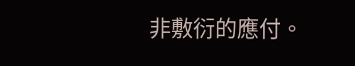非敷衍的應付。